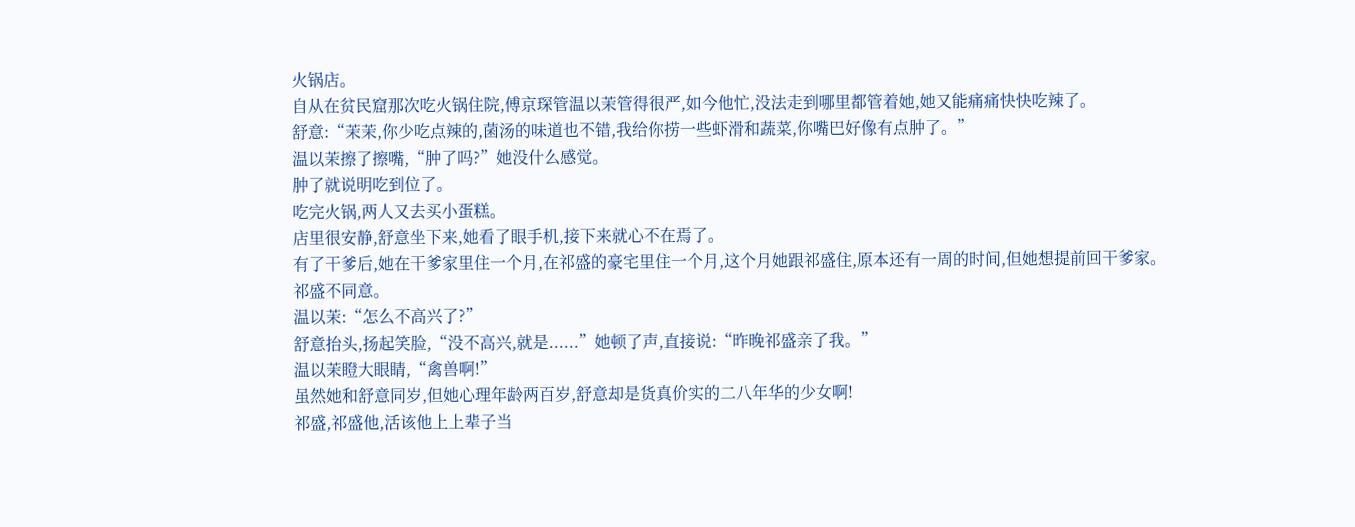火锅店。
自从在贫民窟那次吃火锅住院,傅京琛管温以茉管得很严,如今他忙,没法走到哪里都管着她,她又能痛痛快快吃辣了。
舒意:“茉茉,你少吃点辣的,菌汤的味道也不错,我给你捞一些虾滑和蔬菜,你嘴巴好像有点肿了。”
温以茉擦了擦嘴,“肿了吗?”她没什么感觉。
肿了就说明吃到位了。
吃完火锅,两人又去买小蛋糕。
店里很安静,舒意坐下来,她看了眼手机,接下来就心不在焉了。
有了干爹后,她在干爹家里住一个月,在祁盛的豪宅里住一个月,这个月她跟祁盛住,原本还有一周的时间,但她想提前回干爹家。
祁盛不同意。
温以茉:“怎么不高兴了?”
舒意抬头,扬起笑脸,“没不高兴,就是......”她顿了声,直接说:“昨晚祁盛亲了我。”
温以茉瞪大眼睛,“禽兽啊!”
虽然她和舒意同岁,但她心理年龄两百岁,舒意却是货真价实的二八年华的少女啊!
祁盛,祁盛他,活该他上上辈子当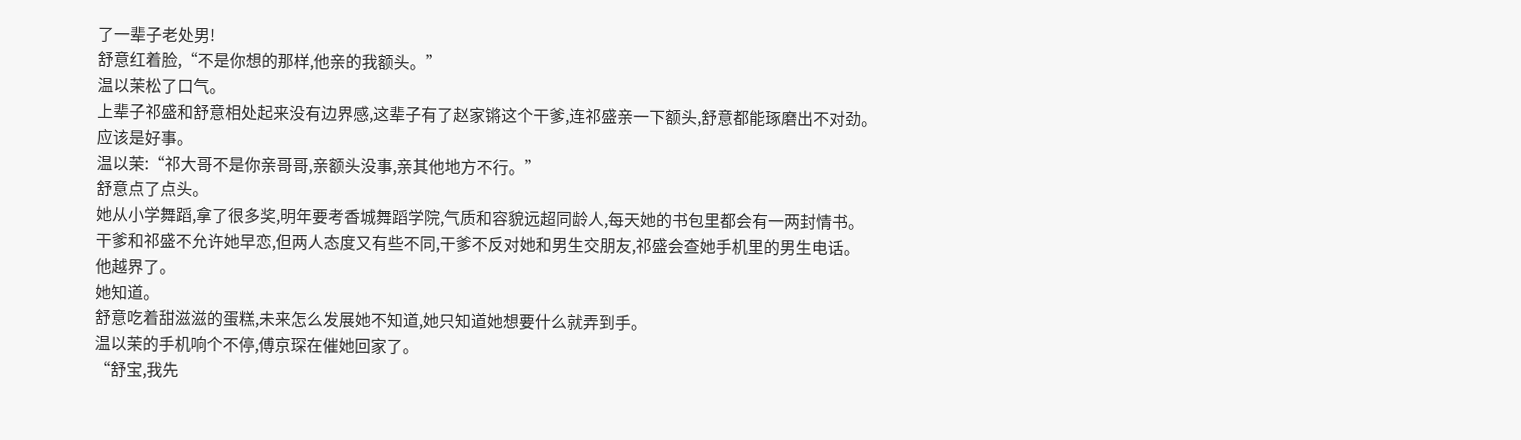了一辈子老处男!
舒意红着脸,“不是你想的那样,他亲的我额头。”
温以茉松了口气。
上辈子祁盛和舒意相处起来没有边界感,这辈子有了赵家锵这个干爹,连祁盛亲一下额头,舒意都能琢磨出不对劲。
应该是好事。
温以茉:“祁大哥不是你亲哥哥,亲额头没事,亲其他地方不行。”
舒意点了点头。
她从小学舞蹈,拿了很多奖,明年要考香城舞蹈学院,气质和容貌远超同龄人,每天她的书包里都会有一两封情书。
干爹和祁盛不允许她早恋,但两人态度又有些不同,干爹不反对她和男生交朋友,祁盛会查她手机里的男生电话。
他越界了。
她知道。
舒意吃着甜滋滋的蛋糕,未来怎么发展她不知道,她只知道她想要什么就弄到手。
温以茉的手机响个不停,傅京琛在催她回家了。
“舒宝,我先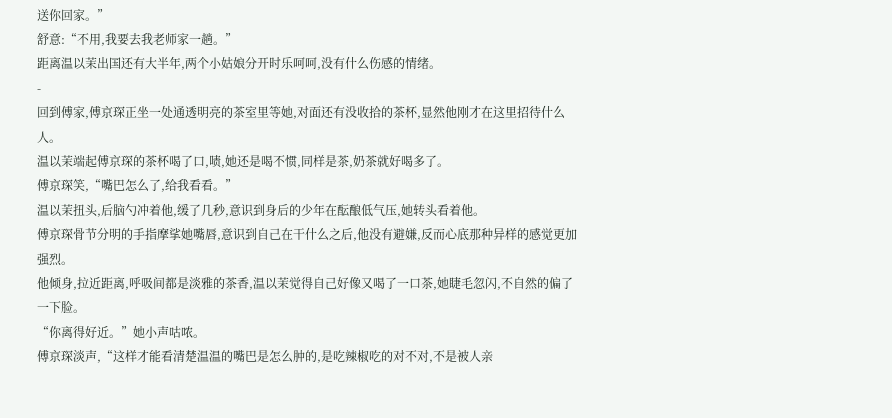送你回家。”
舒意:“不用,我要去我老师家一趟。”
距离温以茉出国还有大半年,两个小姑娘分开时乐呵呵,没有什么伤感的情绪。
-
回到傅家,傅京琛正坐一处通透明亮的茶室里等她,对面还有没收拾的茶杯,显然他刚才在这里招待什么人。
温以茉端起傅京琛的茶杯喝了口,啧,她还是喝不惯,同样是茶,奶茶就好喝多了。
傅京琛笑,“嘴巴怎么了,给我看看。”
温以茉扭头,后脑勺冲着他,缓了几秒,意识到身后的少年在酝酿低气压,她转头看着他。
傅京琛骨节分明的手指摩挲她嘴唇,意识到自己在干什么之后,他没有避嫌,反而心底那种异样的感觉更加强烈。
他倾身,拉近距离,呼吸间都是淡雅的茶香,温以茉觉得自己好像又喝了一口茶,她睫毛忽闪,不自然的偏了一下脸。
“你离得好近。”她小声咕哝。
傅京琛淡声,“这样才能看清楚温温的嘴巴是怎么肿的,是吃辣椒吃的对不对,不是被人亲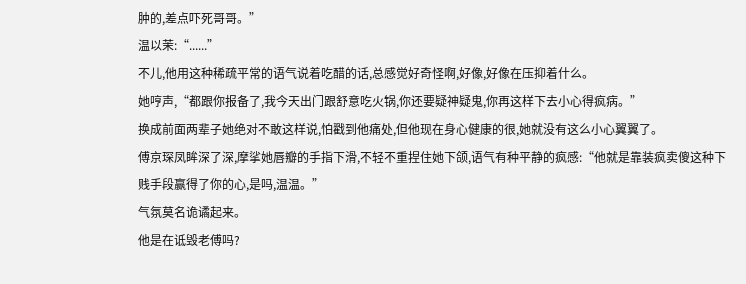肿的,差点吓死哥哥。”
温以茉:“......”
不儿,他用这种稀疏平常的语气说着吃醋的话,总感觉好奇怪啊,好像,好像在压抑着什么。
她哼声,“都跟你报备了,我今天出门跟舒意吃火锅,你还要疑神疑鬼,你再这样下去小心得疯病。”
换成前面两辈子她绝对不敢这样说,怕戳到他痛处,但他现在身心健康的很,她就没有这么小心翼翼了。
傅京琛凤眸深了深,摩挲她唇瓣的手指下滑,不轻不重捏住她下颌,语气有种平静的疯感:“他就是靠装疯卖傻这种下贱手段赢得了你的心,是吗,温温。”
气氛莫名诡谲起来。
他是在诋毁老傅吗?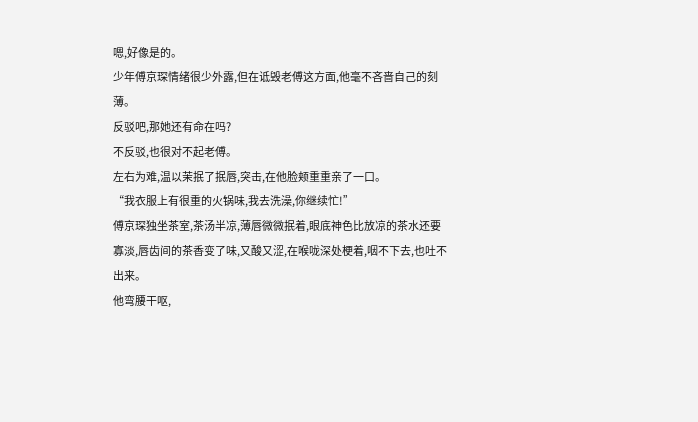嗯,好像是的。
少年傅京琛情绪很少外露,但在诋毁老傅这方面,他毫不吝啬自己的刻薄。
反驳吧,那她还有命在吗?
不反驳,也很对不起老傅。
左右为难,温以茉抿了抿唇,突击,在他脸颊重重亲了一口。
“我衣服上有很重的火锅味,我去洗澡,你继续忙!”
傅京琛独坐茶室,茶汤半凉,薄唇微微抿着,眼底神色比放凉的茶水还要寡淡,唇齿间的茶香变了味,又酸又涩,在喉咙深处梗着,咽不下去,也吐不出来。
他弯腰干呕,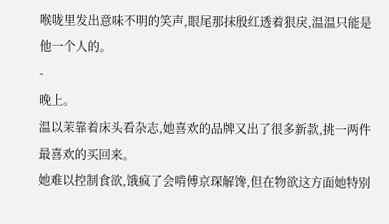喉咙里发出意味不明的笑声,眼尾那抹殷红透着狠戾,温温只能是他一个人的。
-
晚上。
温以茉靠着床头看杂志,她喜欢的品牌又出了很多新款,挑一两件最喜欢的买回来。
她难以控制食欲,饿疯了会啃傅京琛解馋,但在物欲这方面她特别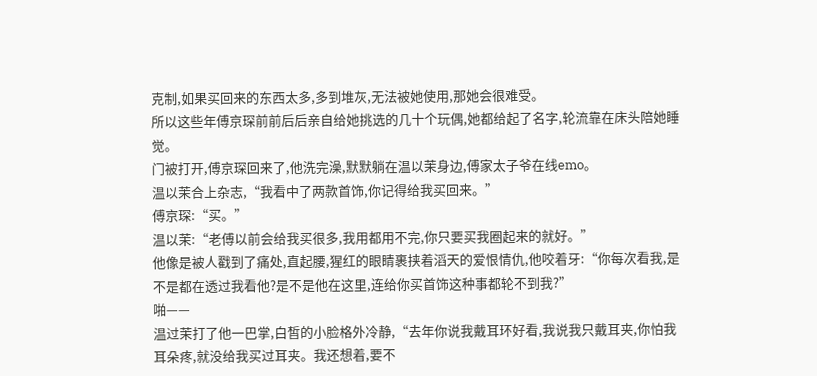克制,如果买回来的东西太多,多到堆灰,无法被她使用,那她会很难受。
所以这些年傅京琛前前后后亲自给她挑选的几十个玩偶,她都给起了名字,轮流靠在床头陪她睡觉。
门被打开,傅京琛回来了,他洗完澡,默默躺在温以茉身边,傅家太子爷在线emo。
温以茉合上杂志,“我看中了两款首饰,你记得给我买回来。”
傅京琛:“买。”
温以茉:“老傅以前会给我买很多,我用都用不完,你只要买我圈起来的就好。”
他像是被人戳到了痛处,直起腰,猩红的眼睛裹挟着滔天的爱恨情仇,他咬着牙:“你每次看我,是不是都在透过我看他?是不是他在这里,连给你买首饰这种事都轮不到我?”
啪——
温过茉打了他一巴掌,白皙的小脸格外冷静,“去年你说我戴耳环好看,我说我只戴耳夹,你怕我耳朵疼,就没给我买过耳夹。我还想着,要不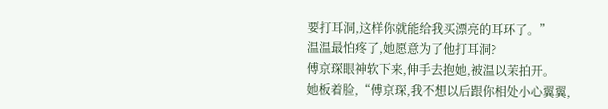要打耳洞,这样你就能给我买漂亮的耳环了。”
温温最怕疼了,她愿意为了他打耳洞?
傅京琛眼神软下来,伸手去抱她,被温以茉拍开。
她板着脸,“傅京琛,我不想以后跟你相处小心翼翼,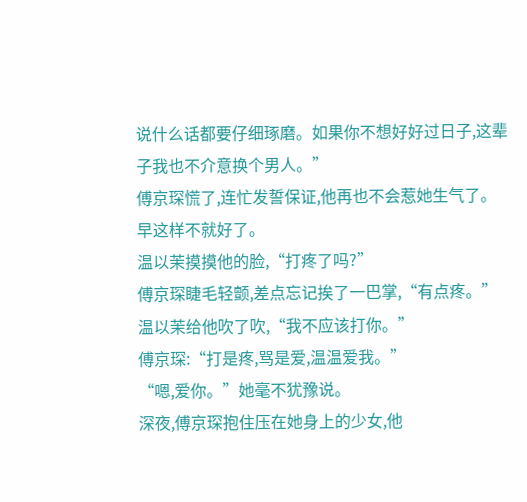说什么话都要仔细琢磨。如果你不想好好过日子,这辈子我也不介意换个男人。”
傅京琛慌了,连忙发誓保证,他再也不会惹她生气了。
早这样不就好了。
温以茉摸摸他的脸,“打疼了吗?”
傅京琛睫毛轻颤,差点忘记挨了一巴掌,“有点疼。”
温以茉给他吹了吹,“我不应该打你。”
傅京琛:“打是疼,骂是爱,温温爱我。”
“嗯,爱你。”她毫不犹豫说。
深夜,傅京琛抱住压在她身上的少女,他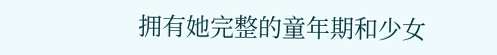拥有她完整的童年期和少女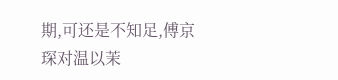期,可还是不知足,傅京琛对温以茉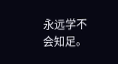永远学不会知足。